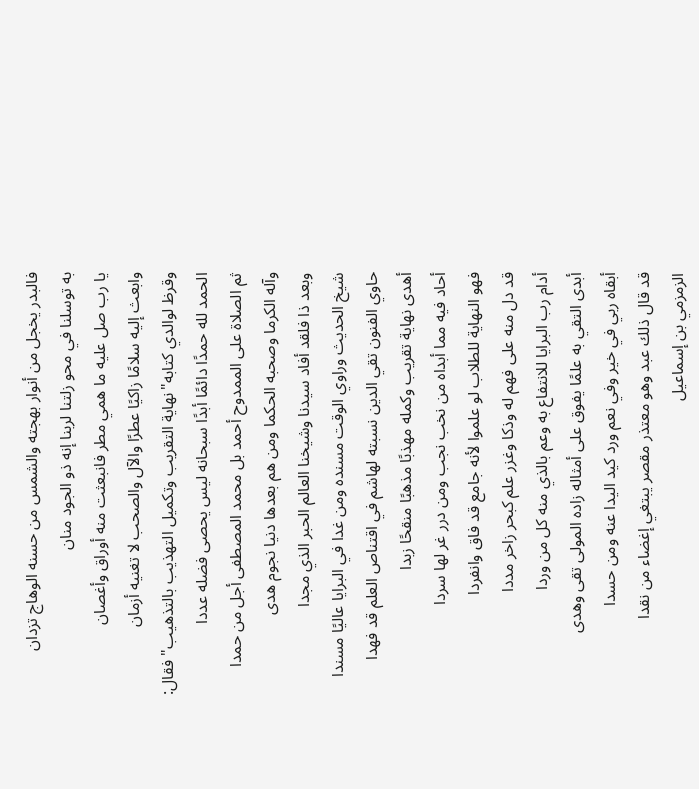فالبدر يخجل من أنوار بهجته والشمس من حسنه الوهاج تزدان
به توسلنا في محو زلتنا لربنا إنه ذو الجود منان
يا رب صل عليه ما همي مطر فانبعثت منه أوراق وأغصان
وابعث إليه سلامًا زاكيًا عطرًا والآل والصحب لا تغنيه أزمان
وقرظ لوالدي كتابه"نهاية التقريب وتكميل التهذيب بالتذهيب"فقال:
الحمد لله حمدًا دائمًا أبدًا سبحانه ليس يحصى فضله عددا
ثم الصلاة على الممدوح أحمد بل محمد المصطفى أجل من حمدا
وآله الكرما وصحبه الحكما ومن هم بعدها دنيا نجوم هدى
وبعد ذا فلقد أفاد سيدنا وشيخنا العالم الحبر الذي مجدا
شيخ الحديث وراوي الوقت مسنده ومن غدا في البرايا عاليًا مسندا
حاوي الفنون تقي الدين نسبته لهاشم في اقتناص العلم قد فهدا
أهدى نهاية تقريب وكمله مهذبًا مذهبًا منقحًا زبدا
أحاد فيه مما أبداه من نخب نجب ومن درر غر لها سردا
فهو النهاية للطلاب لو علموا لأنه جامع قد فاق وانفردا
قد دل منه على فهم له وذكا وغزر علم كبحر زاخر مددا
أدام رب البرايا للانتفاع به وعم بالذي منه كل من وردا
أبدى التقي به علمًا يفوق على أمثاله زاده المولى تقى وهدى
أبقاه ربي في خير وفي نعم ورد كيد اليدا عنه ومن حسدا
قد قال ذلك عبد وهو معتذر مقصر يبتغي إغضاء من نقدا
الزمزمي بن إسماعيل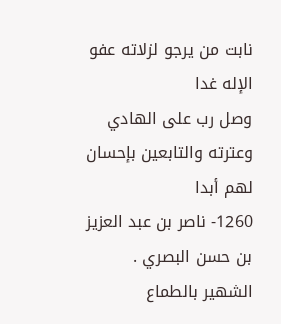نابت من يرجو لزلاته عفو الإله غدا
وصل رب على الهادي وعترته والتابعين بإحسان لهم أبدا
1260- ناصر بن عبد العزيز بن حسن البصري .
الشهير بالطماع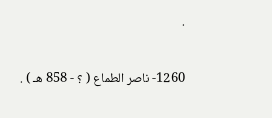.

1260- ناصر الطماع ( ؟ - 858 هـ ) .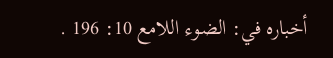أخباره في: الضوء اللامع 10: 196 .